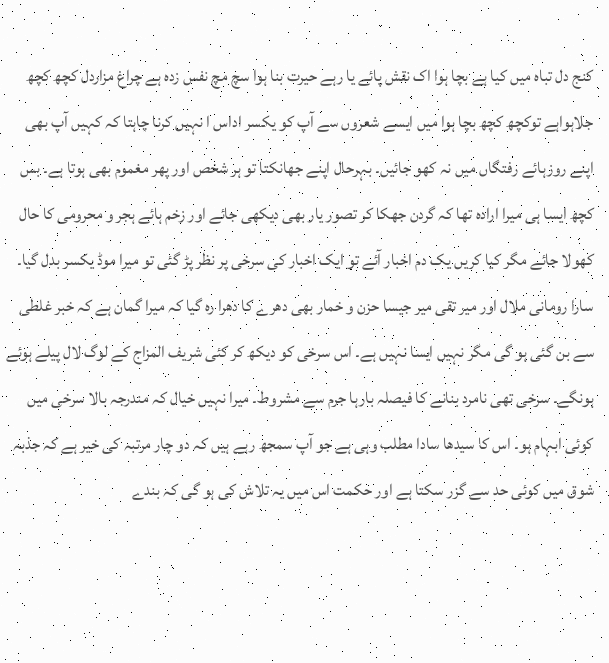کنج دل تباہ میں کیا ہے بچا ہوا اک نقش پائے یا رہے حیرت بنا ہوا سچ مچ نفس زدہ ہے چراغ مزاردل کچھ کچھ جلاہواہے توکچھ کچھ بچا ہوا میں ایسے شعروں سے آپ کو یکسر اداس ا نہیں کرنا چاہتا کہ کہیں آپ بھی اپنے روزہائے رفتگاں میں نہ کھو جائیں۔ بہرحال اپنے جھانکتا تو ہر شخص اور پھر مغموم بھی ہوتا ہے۔ بس کچھ ایسا ہی میرا ارادہ تھا کہ گردن جھکا کر تصور یار بھی دیکھی جائے اور زخم ہائے ہجر و محرومی کا حال کھولا جائے مگر کیا کریں یک دم اخبار آئے تو ایک اخبار کی سرخی پر نظر پڑ گئی تو میرا موڈ یکسر بدل گیا۔ سارا رومانی ملال اور میر تقی میر جیسا حزن و خمار بھی دھرے کا دھرا رہ گیا کہ میرا گمان ہے کہ خبر غلطی سے بن گئی ہو گی مگر نہیں ایسا نہیں ہے۔ اس سرخی کو دیکھ کر کئی شریف المزاج کے لوگ لال پیلے ہوئے ہونگے۔ سرخی تھی نامرد بنانے کا فیصلہ بارہا جرم سے مشروط۔ میرا نہیں خیال کہ مندرجہ بالا سرخی میں کوئی ابہام ہو۔ اس کا سیدھا سادا مطلب وہی ہے جو آپ سمجھ رہے ہیں کہ دو چار مرتبہ کی خیر ہے کہ جذبہ شوق میں کوئی حد سے گزر سکتا ہے اور حکمت اس میں یہ تلاش کی ہو گی کہ بندے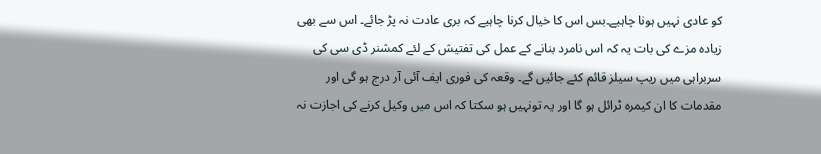کو عادی نہیں ہونا چاہیے۔بس اس کا خیال کرنا چاہیے کہ بری عادت نہ پڑ جائے۔ اس سے بھی زیادہ مزے کی بات یہ کہ اس نامرد بنانے کے عمل کی تفتیش کے لئے کمشنر ڈی سی کی سربراہی میں ریپ سیلز قائم کئے جائیں گے۔ وقعہ کی فوری ایف آئی آر درج ہو گی اور مقدمات کا ان کیمرہ ٹرائل ہو گا اور یہ تونہیں ہو سکتا کہ اس میں وکیل کرنے کی اجازت نہ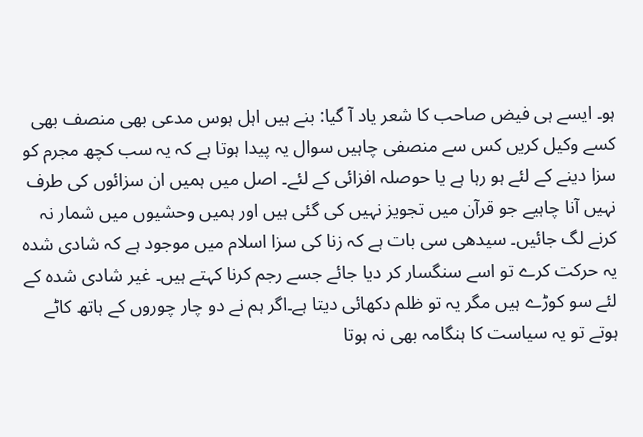ہو۔ ایسے ہی فیض صاحب کا شعر یاد آ گیا: بنے ہیں اہل ہوس مدعی بھی منصف بھی کسے وکیل کریں کس سے منصفی چاہیں سوال یہ پیدا ہوتا ہے کہ یہ سب کچھ مجرم کو سزا دینے کے لئے ہو رہا ہے یا حوصلہ افزائی کے لئے۔ اصل میں ہمیں ان سزائوں کی طرف نہیں آنا چاہیے جو قرآن میں تجویز نہیں کی گئی ہیں اور ہمیں وحشیوں میں شمار نہ کرنے لگ جائیں۔ سیدھی سی بات ہے کہ زنا کی سزا اسلام میں موجود ہے کہ شادی شدہ یہ حرکت کرے تو اسے سنگسار کر دیا جائے جسے رجم کرنا کہتے ہیں۔ غیر شادی شدہ کے لئے سو کوڑے ہیں مگر یہ تو ظلم دکھائی دیتا ہے۔اگر ہم نے دو چار چوروں کے ہاتھ کاٹے ہوتے تو یہ سیاست کا ہنگامہ بھی نہ ہوتا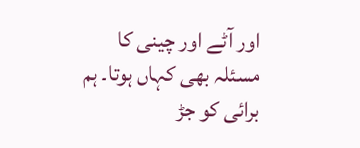اور آٹے اور چینی کا مسئلہ بھی کہاں ہوتا۔ ہم برائی کو جڑ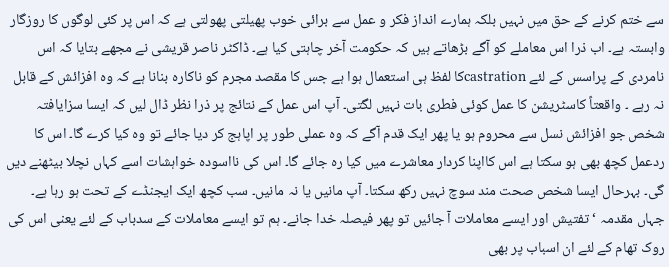سے ختم کرنے کے حق میں نہیں بلکہ ہمارے انداز فکر و عمل سے برائی خوب پھیلتی پھولتی ہے کہ اس پر کئی لوگوں کا روزگار وابستہ ہے۔ اب ذرا اس معاملے کو آگے بڑھاتے ہیں کہ حکومت آخر چاہتی کیا ہے۔ ڈاکٹر ناصر قریشی نے مجھے بتایا کہ اس نامردی کے پراسس کے لئے castrationکا لفظ ہی استعمال ہوا ہے جس کا مقصد مجرم کو ناکارہ بنانا ہے کہ وہ افزائش کے قابل نہ رہے ۔ واقعتاً کاسٹریشن کا عمل کوئی فطری بات نہیں لگتی۔ آپ اس عمل کے نتائج پر ذرا نظر ڈال لیں کہ ایسا سزایافتہ شخص جو افزائش نسل سے محروم ہو یا پھر ایک قدم آگے کہ وہ عملی طور پر اپاہج کر دیا جائے تو وہ کیا کرے گا۔ اس کا ردعمل کچھ بھی ہو سکتا ہے اس کااپنا کردار معاشرے میں کیا رہ جائے گا۔ اس کی نااسودہ خواہشات اسے کہاں نچلا بیٹھنے دیں گی۔ بہرحال ایسا شخص صحت مند سوچ نہیں رکھ سکتا۔ آپ مانیں یا نہ مانیں۔ سب کچھ ایک ایجنڈے کے تحت ہو رہا ہے۔ جہاں مقدمہ ‘ تفتیش اور ایسے معاملات آ جائیں تو پھر فیصلہ خدا جانے۔ ہم تو ایسے معاملات کے سدباب کے لئے یعنی اس کی روک تھام کے لئے ان اسباب پر بھی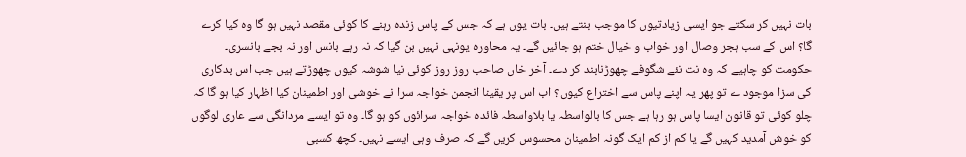بات نہیں کر سکتے جو ایسی زیادتیوں کا موجب بنتے ہیں۔ بات یوں ہے کہ جس کے پاس زندہ رہنے کا کوئی مقصد نہیں ہو گا وہ کیا کرے گا؟ اس کے سب ہجر وصال اور خواب و خیال ختم ہو جائیں گے۔ یہ محاورہ یونہی نہیں بن گیا کہ نہ رہے بانس اور نہ بجے بانسری۔ حکومت کو چاہیے کہ وہ نت نئے شگوفے چھوڑنابند کر دے۔ آخر خاں صاحب روز روز کوئی نیا شوشہ کیوں چھوڑتے ہیں جب اس بدکاری کی سزا موجود ے تو پھر یہ اپنے پاس سے اختراع کیوں؟ اب اس پر یقینا انجمن خواجہ سرا نے خوشی اور اطمینان کیا اظہار کیا ہو گا کہ چلو کوئی تو قانون ایسا پاس ہو رہا ہے جس کا بالواسطہ یا بلاواسطہ فائدہ خواجہ سرائوں کو ہو گا۔ وہ تو ایسے مردانگی سے عاری لوگوں کو خوش آمدید کہیں گے یا کم از کم ایک گونہ اطمینان محسوس کریں گے کہ صرف وہی ایسے نہیں۔ کچھ کسبی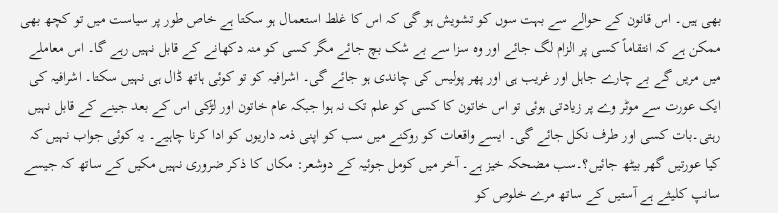بھی ہیں۔ اس قانون کے حوالے سے بہت سوں کو تشویش ہو گی کہ اس کا غلط استعمال ہو سکتا ہے خاص طور پر سیاست میں تو کچھ بھی ممکن ہے کہ انتقاماً کسی پر الزام لگ جائے اور وہ سزا سے بے شک بچ جائے مگر کسی کو منہ دکھانے کے قابل نہیں رہے گا۔ اس معاملے میں مریں گے بے چارے جاہل اور غریب ہی اور پھر پولیس کی چاندی ہو جائے گی۔ اشرافیہ کو تو کوئی ہاتھ ڈال ہی نہیں سکتا۔ اشرافیہ کی ایک عورت سے موٹر وے پر زیادتی ہوئی تو اس خاتون کا کسی کو علم تک نہ ہوا جبکہ عام خاتون اور لڑکی اس کے بعد جینے کے قابل نہیں رہتی۔بات کسی اور طرف نکل جائے گی۔ ایسے واقعات کو روکنے میں سب کو اپنی ذمہ داریوں کو ادا کرنا چاہیے۔ یہ کوئی جواب نہیں کہ کیا عورتیں گھر بیٹھ جائیں؟۔سب مضحکہ خیز ہے۔ آخر میں کومل جوئیہ کے دوشعر: مکاں کا ذکر ضروری نہیں مکیں کے ساتھ کہ جیسے سانپ کلیثے ہے آستیں کے ساتھ مرے خلوص کو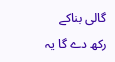گالی بناکے رکھ دے گا یہ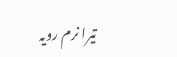تیرا نرم رویہ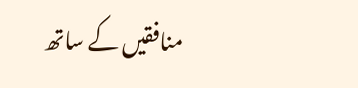منافقیں کے ساتھ